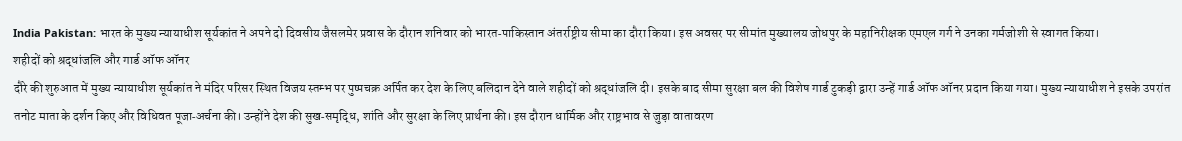India Pakistan: भारत के मुख्य न्यायाधीश सूर्यकांत ने अपने दो दिवसीय जैसलमेर प्रवास के दौरान शनिवार को भारत‑पाकिस्तान अंतर्राष्ट्रीय सीमा का दौरा किया। इस अवसर पर सीमांत मुख्यालय जोधपुर के महानिरीक्षक एमएल गर्ग ने उनका गर्मजोशी से स्वागत किया।
शहीदों को श्रद्धांजलि और गार्ड ऑफ ऑनर
दौरे की शुरुआत में मुख्य न्यायाधीश सूर्यकांत ने मंदिर परिसर स्थित विजय स्तम्भ पर पुष्पचक्र अर्पित कर देश के लिए बलिदान देने वाले शहीदों को श्रद्धांजलि दी। इसके बाद सीमा सुरक्षा बल की विशेष गार्ड टुकड़ी द्वारा उन्हें गार्ड ऑफ ऑनर प्रदान किया गया। मुख्य न्यायाधीश ने इसके उपरांत तनोट माता के दर्शन किए और विधिवत पूजा‑अर्चना की। उन्होंने देश की सुख‑समृद्धि, शांति और सुरक्षा के लिए प्रार्थना की। इस दौरान धार्मिक और राष्ट्रभाव से जुड़ा वातावरण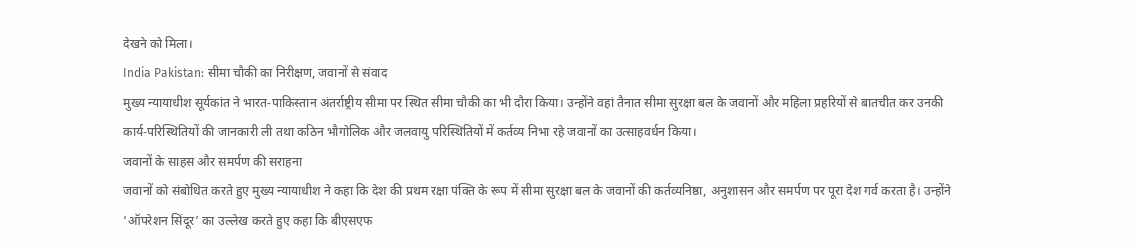देखने को मिला।
India Pakistan: सीमा चौकी का निरीक्षण, जवानों से संवाद
मुख्य न्यायाधीश सूर्यकांत ने भारत‑पाकिस्तान अंतर्राष्ट्रीय सीमा पर स्थित सीमा चौकी का भी दौरा किया। उन्होंने वहां तैनात सीमा सुरक्षा बल के जवानों और महिला प्रहरियों से बातचीत कर उनकी कार्य‑परिस्थितियों की जानकारी ली तथा कठिन भौगोलिक और जलवायु परिस्थितियों में कर्तव्य निभा रहे जवानों का उत्साहवर्धन किया।
जवानों के साहस और समर्पण की सराहना
जवानों को संबोधित करते हुए मुख्य न्यायाधीश ने कहा कि देश की प्रथम रक्षा पंक्ति के रूप में सीमा सुरक्षा बल के जवानों की कर्तव्यनिष्ठा, अनुशासन और समर्पण पर पूरा देश गर्व करता है। उन्होंने ‘ऑपरेशन सिंदूर’ का उल्लेख करते हुए कहा कि बीएसएफ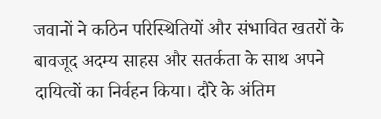जवानों ने कठिन परिस्थितियों और संभावित खतरों के बावजूद अदम्य साहस और सतर्कता के साथ अपने दायित्वों का निर्वहन किया। दौरे के अंतिम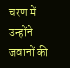चरण में उन्होंने जवानों की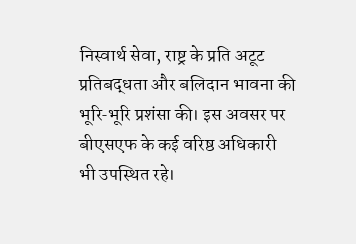निस्वार्थ सेवा, राष्ट्र के प्रति अटूट प्रतिबद्धता और बलिदान भावना की भूरि‑भूरि प्रशंसा की। इस अवसर पर बीएसएफ के कई वरिष्ठ अधिकारी भी उपस्थित रहे।